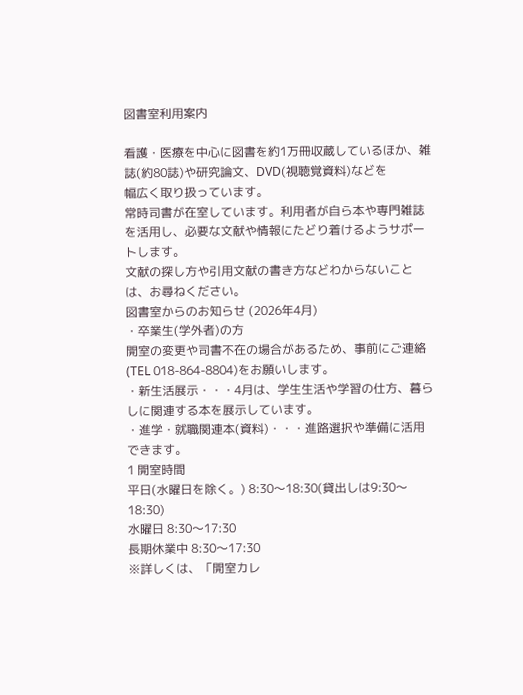図書室利用案内

看護・医療を中心に図書を約1万冊収蔵しているほか、雑誌(約80誌)や研究論文、DVD(視聴覚資料)などを
幅広く取り扱っています。
常時司書が在室しています。利用者が自ら本や専門雑誌を活用し、必要な文献や情報にたどり着けるようサポートします。
文献の探し方や引用文献の書き方などわからないことは、お尋ねください。
図書室からのお知らせ (2026年4月)
・卒業生(学外者)の方
開室の変更や司書不在の場合があるため、事前にご連絡(TEL 018-864-8804)をお願いします。
・新生活展示・・・4月は、学生生活や学習の仕方、暮らしに関連する本を展示しています。
・進学・就職関連本(資料)・・・進路選択や準備に活用できます。
1 開室時間
平日(水曜日を除く。) 8:30〜18:30(貸出しは9:30〜18:30)
水曜日 8:30〜17:30
長期休業中 8:30〜17:30
※詳しくは、「開室カレ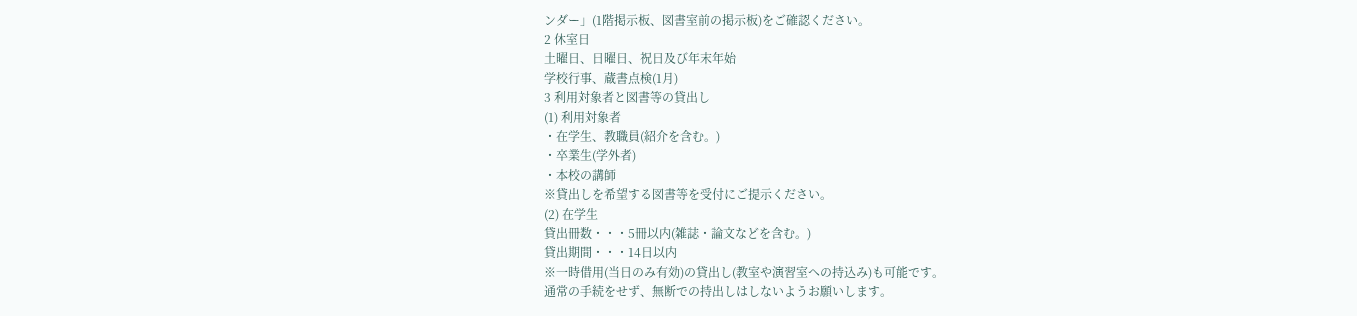ンダー」(1階掲示板、図書室前の掲示板)をご確認ください。
2 休室日
土曜日、日曜日、祝日及び年末年始
学校行事、蔵書点検(1月)
3 利用対象者と図書等の貸出し
(1) 利用対象者
・在学生、教職員(紹介を含む。)
・卒業生(学外者)
・本校の講師
※貸出しを希望する図書等を受付にご提示ください。
(2) 在学生
貸出冊数・・・5冊以内(雑誌・論文などを含む。)
貸出期間・・・14日以内
※一時借用(当日のみ有効)の貸出し(教室や演習室への持込み)も可能です。
通常の手続をせず、無断での持出しはしないようお願いします。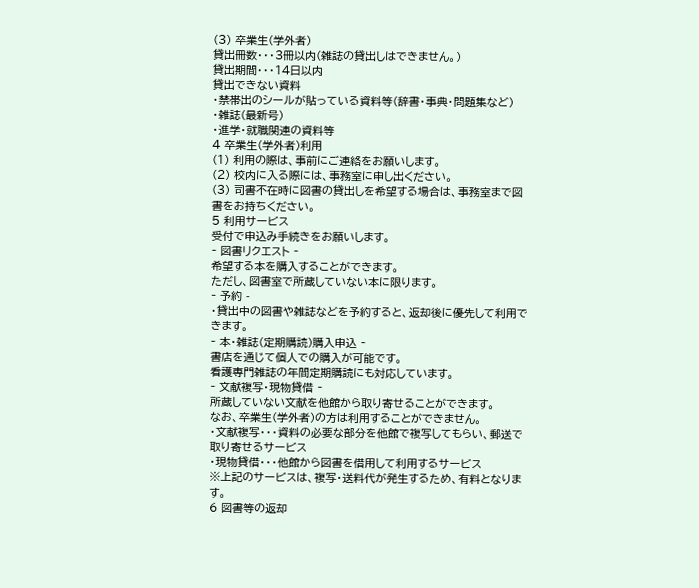(3) 卒業生(学外者)
貸出冊数・・・3冊以内(雑誌の貸出しはできません。)
貸出期間・・・14日以内
貸出できない資料
・禁帯出のシールが貼っている資料等(辞書・事典・問題集など)
・雑誌(最新号)
・進学・就職関連の資料等
4 卒業生(学外者)利用
(1) 利用の際は、事前にご連絡をお願いします。
(2) 校内に入る際には、事務室に申し出ください。
(3) 司書不在時に図書の貸出しを希望する場合は、事務室まで図書をお持ちください。
5 利用サービス
受付で申込み手続きをお願いします。
‐ 図書リクエスト ‐
希望する本を購入することができます。
ただし、図書室で所蔵していない本に限ります。
‐ 予約 -
・貸出中の図書や雑誌などを予約すると、返却後に優先して利用できます。
‐ 本・雑誌(定期購読)購入申込 ‐
書店を通じて個人での購入が可能です。
看護専門雑誌の年間定期購読にも対応しています。
‐ 文献複写・現物貸借 ‐
所蔵していない文献を他館から取り寄せることができます。
なお、卒業生(学外者)の方は利用することができません。
・文献複写・・・資料の必要な部分を他館で複写してもらい、郵送で取り寄せるサービス
・現物貸借・・・他館から図書を借用して利用するサービス
※上記のサービスは、複写・送料代が発生するため、有料となります。
6 図書等の返却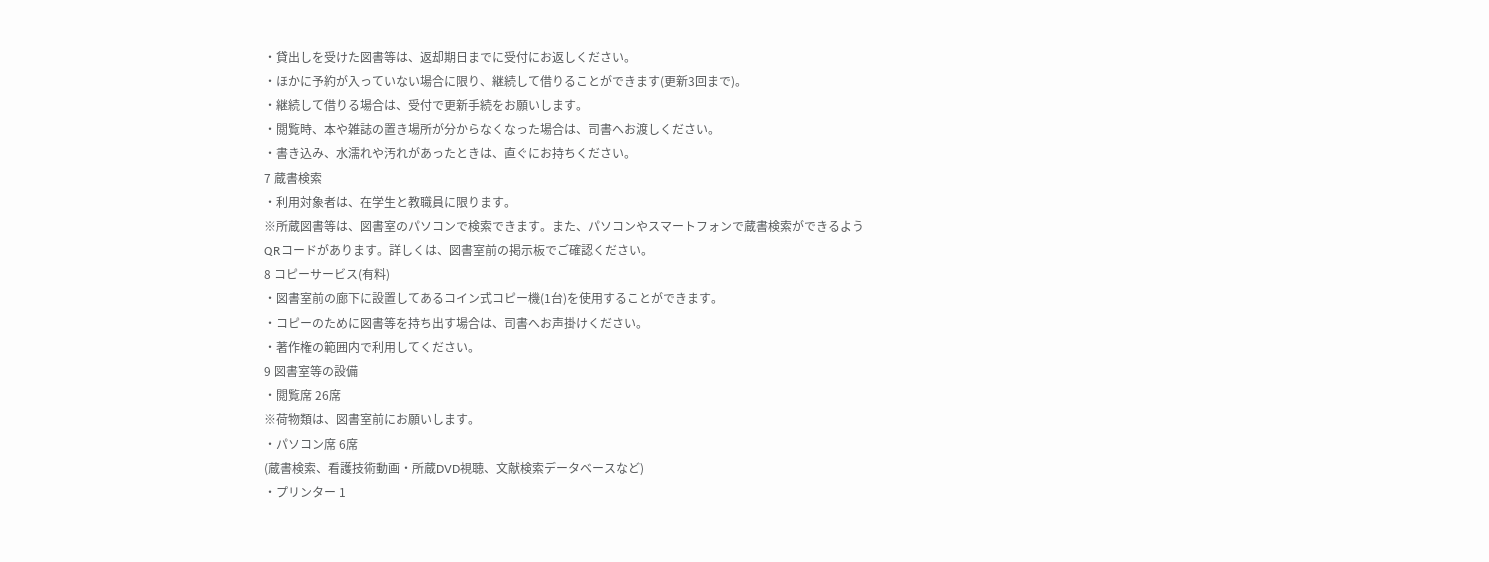・貸出しを受けた図書等は、返却期日までに受付にお返しください。
・ほかに予約が入っていない場合に限り、継続して借りることができます(更新3回まで)。
・継続して借りる場合は、受付で更新手続をお願いします。
・閲覧時、本や雑誌の置き場所が分からなくなった場合は、司書へお渡しください。
・書き込み、水濡れや汚れがあったときは、直ぐにお持ちください。
7 蔵書検索
・利用対象者は、在学生と教職員に限ります。
※所蔵図書等は、図書室のパソコンで検索できます。また、パソコンやスマートフォンで蔵書検索ができるよう
QRコードがあります。詳しくは、図書室前の掲示板でご確認ください。
8 コピーサービス(有料)
・図書室前の廊下に設置してあるコイン式コピー機(1台)を使用することができます。
・コピーのために図書等を持ち出す場合は、司書へお声掛けください。
・著作権の範囲内で利用してください。
9 図書室等の設備
・閲覧席 26席
※荷物類は、図書室前にお願いします。
・パソコン席 6席
(蔵書検索、看護技術動画・所蔵DVD視聴、文献検索データベースなど)
・プリンター 1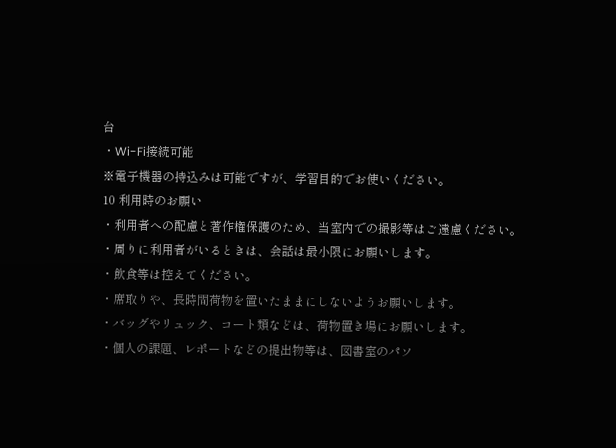台
・Wi-Fi接続可能
※電子機器の持込みは可能ですが、学習目的でお使いください。
10 利用時のお願い
・利用者への配慮と著作権保護のため、当室内での撮影等はご遠慮ください。
・周りに利用者がいるときは、会話は最小限にお願いします。
・飲食等は控えてください。
・席取りや、長時間荷物を置いたままにしないようお願いします。
・バッグやリュック、コート類などは、荷物置き場にお願いします。
・個人の課題、レポートなどの提出物等は、図書室のパソ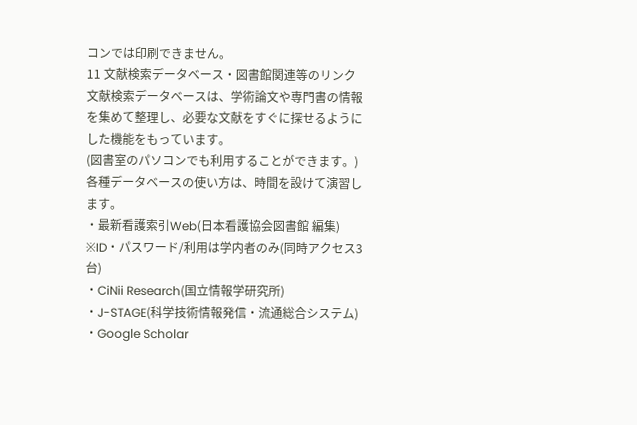コンでは印刷できません。
11 文献検索データベース・図書館関連等のリンク
文献検索データベースは、学術論文や専門書の情報を集めて整理し、必要な文献をすぐに探せるようにした機能をもっています。
(図書室のパソコンでも利用することができます。)
各種データベースの使い方は、時間を設けて演習します。
・最新看護索引Web(日本看護協会図書館 編集) ※ID・パスワード/利用は学内者のみ(同時アクセス3台)
・CiNii Research(国立情報学研究所)
・J-STAGE(科学技術情報発信・流通総合システム)
・Google Scholar